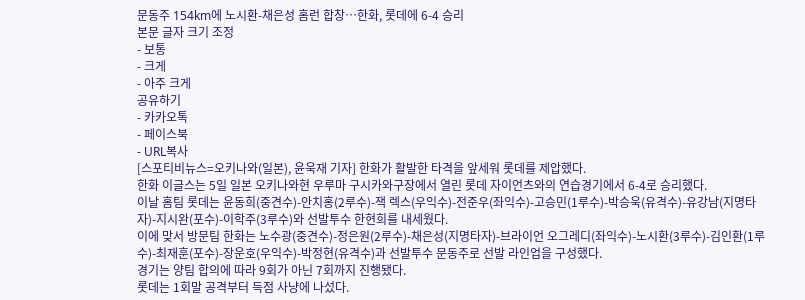문동주 154km에 노시환-채은성 홈런 합창…한화, 롯데에 6-4 승리
본문 글자 크기 조정
- 보통
- 크게
- 아주 크게
공유하기
- 카카오톡
- 페이스북
- URL복사
[스포티비뉴스=오키나와(일본), 윤욱재 기자] 한화가 활발한 타격을 앞세워 롯데를 제압했다.
한화 이글스는 5일 일본 오키나와현 우루마 구시카와구장에서 열린 롯데 자이언츠와의 연습경기에서 6-4로 승리했다.
이날 홈팀 롯데는 윤동희(중견수)-안치홍(2루수)-잭 렉스(우익수)-전준우(좌익수)-고승민(1루수)-박승욱(유격수)-유강남(지명타자)-지시완(포수)-이학주(3루수)와 선발투수 한현희를 내세웠다.
이에 맞서 방문팀 한화는 노수광(중견수)-정은원(2루수)-채은성(지명타자)-브라이언 오그레디(좌익수)-노시환(3루수)-김인환(1루수)-최재훈(포수)-장운호(우익수)-박정현(유격수)과 선발투수 문동주로 선발 라인업을 구성했다.
경기는 양팀 합의에 따라 9회가 아닌 7회까지 진행됐다.
롯데는 1회말 공격부터 득점 사냥에 나섰다.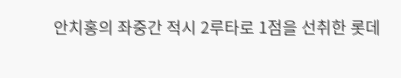안치홍의 좌중간 적시 2루타로 1점을 선취한 롯데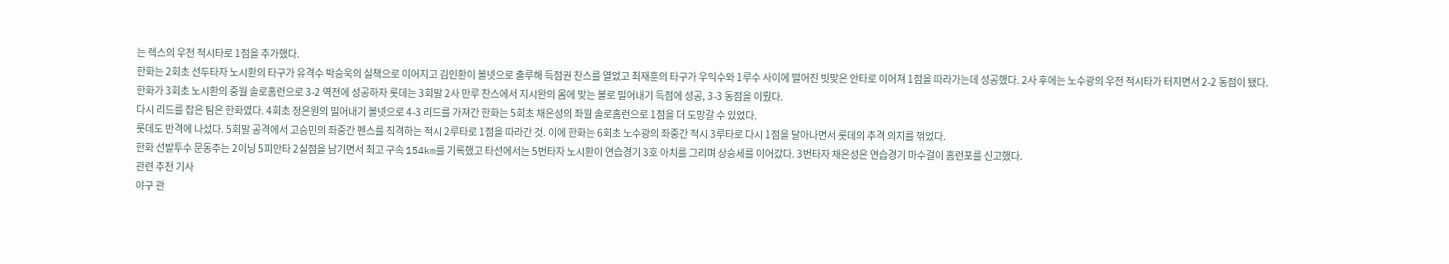는 렉스의 우전 적시타로 1점을 추가했다.
한화는 2회초 선두타자 노시환의 타구가 유격수 박승욱의 실책으로 이어지고 김인환이 볼넷으로 출루해 득점권 찬스를 열었고 최재훈의 타구가 우익수와 1루수 사이에 떨어진 빗맞은 안타로 이어져 1점을 따라가는데 성공했다. 2사 후에는 노수광의 우전 적시타가 터지면서 2-2 동점이 됐다.
한화가 3회초 노시환의 중월 솔로홈런으로 3-2 역전에 성공하자 롯데는 3회말 2사 만루 찬스에서 지시완의 몸에 맞는 볼로 밀어내기 득점에 성공, 3-3 동점을 이뤘다.
다시 리드를 잡은 팀은 한화였다. 4회초 정은원의 밀어내기 볼넷으로 4-3 리드를 가져간 한화는 5회초 채은성의 좌월 솔로홈런으로 1점을 더 도망갈 수 있었다.
롯데도 반격에 나섰다. 5회말 공격에서 고승민의 좌중간 펜스를 직격하는 적시 2루타로 1점을 따라간 것. 이에 한화는 6회초 노수광의 좌중간 적시 3루타로 다시 1점을 달아나면서 롯데의 추격 의지를 꺾었다.
한화 선발투수 문동주는 2이닝 5피안타 2실점을 남기면서 최고 구속 154km를 기록했고 타선에서는 5번타자 노시환이 연습경기 3호 아치를 그리며 상승세를 이어갔다. 3번타자 채은성은 연습경기 마수걸이 홈런포를 신고했다.
관련 추천 기사
야구 관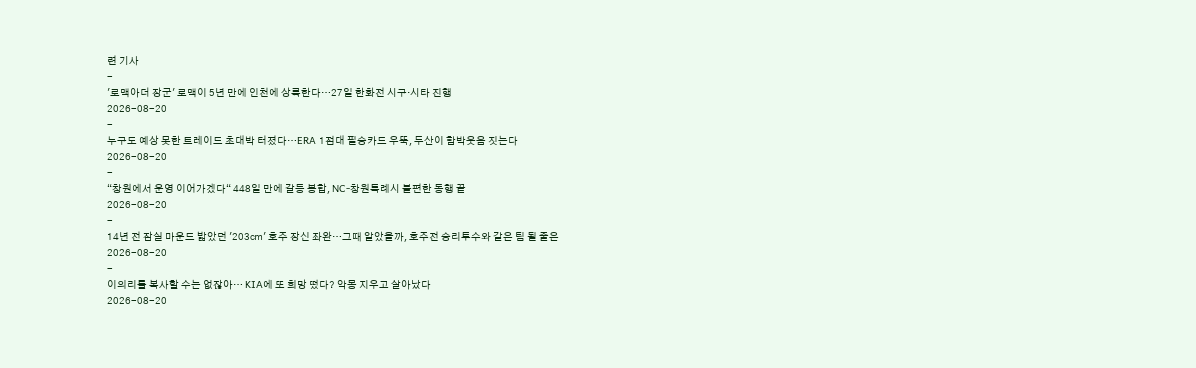련 기사
-
'로맥아더 장군' 로맥이 5년 만에 인천에 상륙한다…27일 한화전 시구·시타 진행
2026-08-20
-
누구도 예상 못한 트레이드 초대박 터졌다…ERA 1점대 필승카드 우뚝, 두산이 함박웃음 짓는다
2026-08-20
-
“창원에서 운영 이어가겠다“ 448일 만에 갈등 봉합, NC-창원특례시 불편한 동행 끝
2026-08-20
-
14년 전 잠실 마운드 밟았던 '203㎝' 호주 장신 좌완…그때 알았을까, 호주전 승리투수와 같은 팀 될 줄은
2026-08-20
-
이의리를 복사할 수는 없잖아… KIA에 또 희망 떴다? 악몽 지우고 살아났다
2026-08-20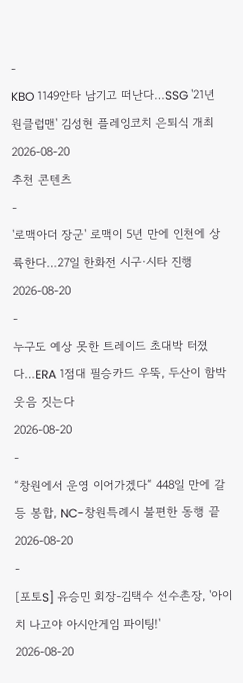-
KBO 1149안타 남기고 떠난다…SSG '21년 원클럽맨' 김성현 플레잉코치 은퇴식 개최
2026-08-20
추천 콘텐츠
-
'로맥아더 장군' 로맥이 5년 만에 인천에 상륙한다…27일 한화전 시구·시타 진행
2026-08-20
-
누구도 예상 못한 트레이드 초대박 터졌다…ERA 1점대 필승카드 우뚝, 두산이 함박웃음 짓는다
2026-08-20
-
“창원에서 운영 이어가겠다“ 448일 만에 갈등 봉합, NC-창원특례시 불편한 동행 끝
2026-08-20
-
[포토S] 유승민 회장-김택수 선수촌장, '아이치 나고야 아시안게임 파이팅!'
2026-08-20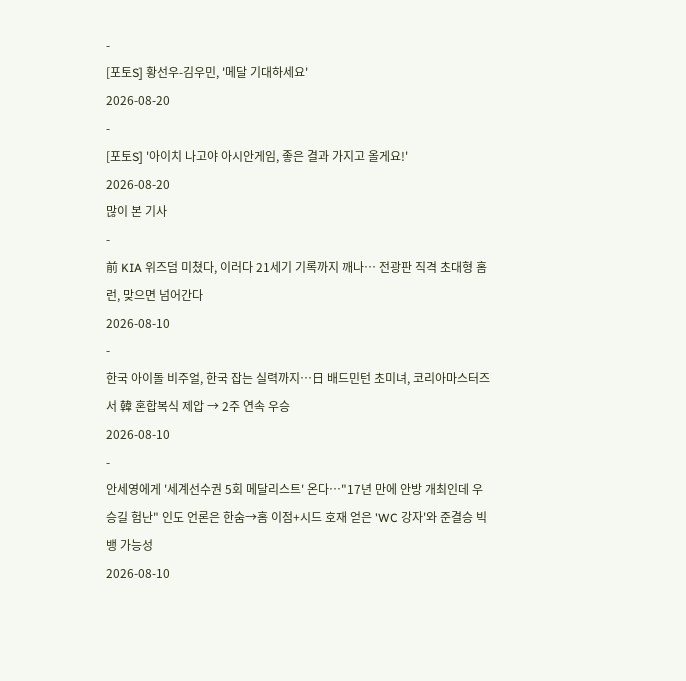-
[포토S] 황선우-김우민, '메달 기대하세요'
2026-08-20
-
[포토S] '아이치 나고야 아시안게임, 좋은 결과 가지고 올게요!'
2026-08-20
많이 본 기사
-
前 KIA 위즈덤 미쳤다, 이러다 21세기 기록까지 깨나… 전광판 직격 초대형 홈런, 맞으면 넘어간다
2026-08-10
-
한국 아이돌 비주얼, 한국 잡는 실력까지…日 배드민턴 초미녀, 코리아마스터즈서 韓 혼합복식 제압 → 2주 연속 우승
2026-08-10
-
안세영에게 '세계선수권 5회 메달리스트' 온다…"17년 만에 안방 개최인데 우승길 험난" 인도 언론은 한숨→홈 이점+시드 호재 얻은 'WC 강자'와 준결승 빅뱅 가능성
2026-08-10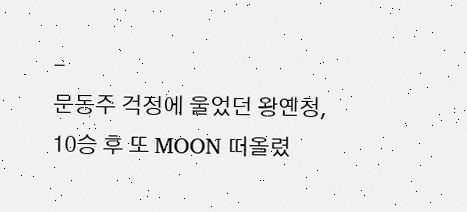-
문동주 걱정에 울었던 왕옌청, 10승 후 또 MOON 떠올렸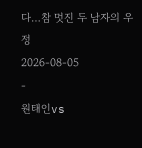다…참 멋진 두 남자의 우정
2026-08-05
-
원태인vs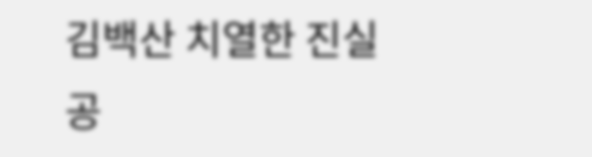김백산 치열한 진실 공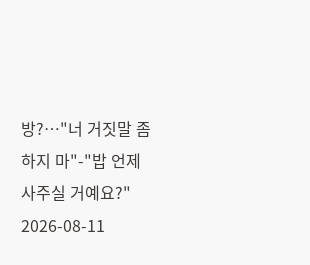방?…"너 거짓말 좀 하지 마"-"밥 언제 사주실 거예요?"
2026-08-11